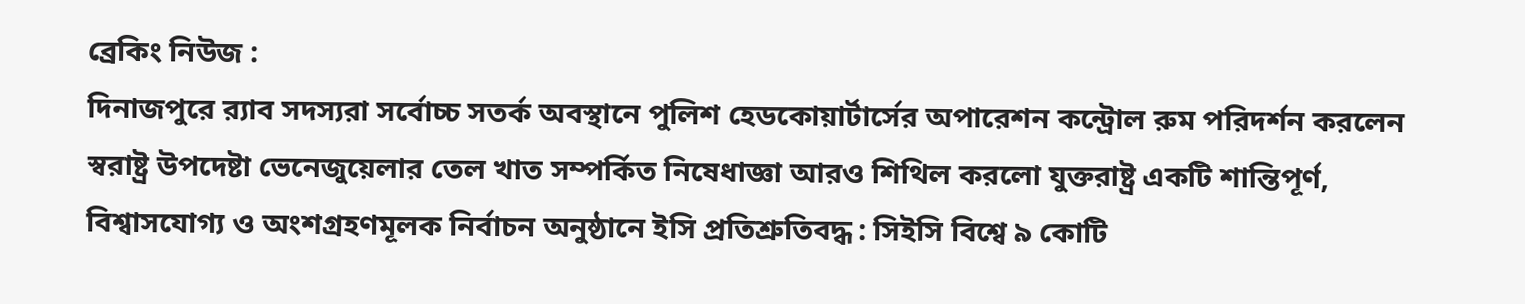ব্রেকিং নিউজ :
দিনাজপুরে র‌্যাব সদস্যরা সর্বোচ্চ সতর্ক অবস্থানে পুলিশ হেডকোয়ার্টার্সের অপারেশন কন্ট্রোল রুম পরিদর্শন করলেন স্বরাষ্ট্র উপদেষ্টা ভেনেজুয়েলার তেল খাত সম্পর্কিত নিষেধাজ্ঞা আরও শিথিল করলো যুক্তরাষ্ট্র একটি শান্তিপূর্ণ, বিশ্বাসযোগ্য ও অংশগ্রহণমূলক নির্বাচন অনুষ্ঠানে ইসি প্রতিশ্রুতিবদ্ধ : সিইসি বিশ্বে ৯ কোটি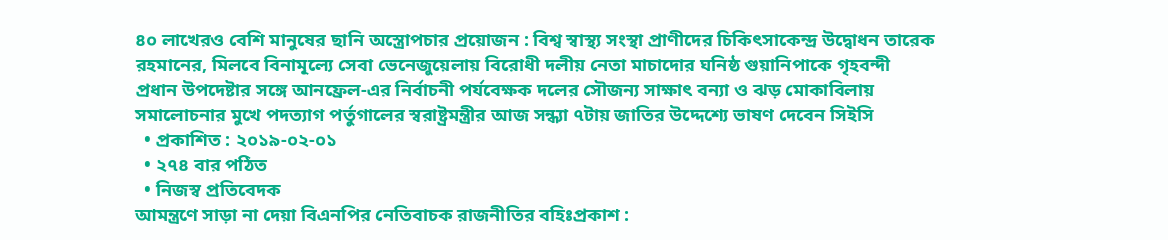৪০ লাখেরও বেশি মানুষের ছানি অস্ত্রোপচার প্রয়োজন : বিশ্ব স্বাস্থ্য সংস্থা প্রাণীদের চিকিৎসাকেন্দ্র উদ্বোধন তারেক রহমানের, মিলবে বিনামূল্যে সেবা ভেনেজুয়েলায় বিরোধী দলীয় নেতা মাচাদোর ঘনিষ্ঠ গুয়ানিপাকে গৃহবন্দী প্রধান উপদেষ্টার সঙ্গে আনফ্রেল-এর নির্বাচনী পর্যবেক্ষক দলের সৌজন্য সাক্ষাৎ বন্যা ও ঝড় মোকাবিলায় সমালোচনার মুখে পদত্যাগ পর্তুগালের স্বরাষ্ট্রমন্ত্রীর আজ সন্ধ্যা ৭টায় জাতির উদ্দেশ্যে ভাষণ দেবেন সিইসি
  • প্রকাশিত : ২০১৯-০২-০১
  • ২৭৪ বার পঠিত
  • নিজস্ব প্রতিবেদক
আমন্ত্রণে সাড়া না দেয়া বিএনপির নেতিবাচক রাজনীতির বহিঃপ্রকাশ :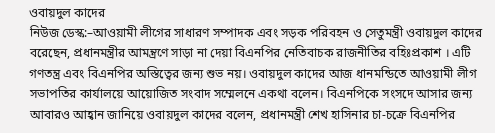ওবায়দুল কাদের
নিউজ ডেস্ক:–আওয়ামী লীগের সাধারণ সম্পাদক এবং সড়ক পরিবহন ও সেতুমন্ত্রী ওবায়দুল কাদের বরেছেন, প্রধানমন্ত্রীর আমন্ত্রণে সাড়া না দেয়া বিএনপির নেতিবাচক রাজনীতির বহিঃপ্রকাশ । এটি গণতন্ত্র এবং বিএনপির অস্তিত্বের জন্য শুভ নয়। ওবায়দুল কাদের আজ ধানমন্ডিতে আওয়ামী লীগ সভাপতির কার্যালয়ে আয়োজিত সংবাদ সম্মেলনে একথা বলেন। বিএনপিকে সংসদে আসার জন্য আবারও আহ্বান জানিয়ে ওবায়দুল কাদের বলেন, প্রধানমন্ত্রী শেখ হাসিনার চা-চক্রে বিএনপির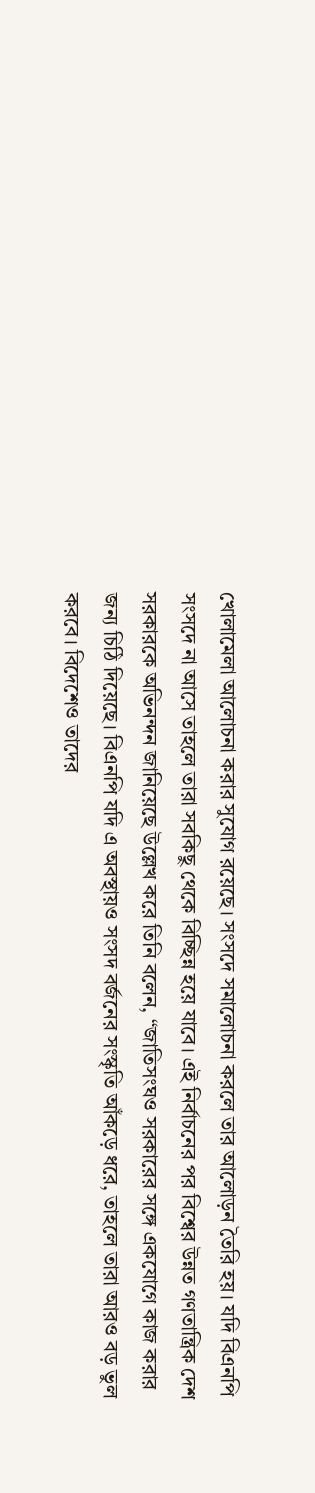খোলামেলা আলোচনা করার সুযোগ রয়েছে। সংসদে সমালোচনা করলে তার আলোড়ন তৈরি হয়। যদি বিএনপি সংসদে না আসে তাহলে তারা সবকিছু থেকে বিচ্ছিন্ন হয়ে যাবে। এই নির্বাচনের পর বিশ্বের উন্নত গণতান্ত্রিক দেশ সরকারকে অভিনন্দন জানিয়েছে উল্লেখ করে তিনি বলেন, “জাতিসংঘও সরকারের সঙ্গে একযোগে কাজ করার জন্য চিঠি দিয়েছে। বিএনপি যদি এ অবস্থায়ও সংসদ বর্জনের সংস্কৃতি আঁকড়ে ধরে, তাহলে তারা আরও বড় ভুল করবে। বিদেশেও তাদের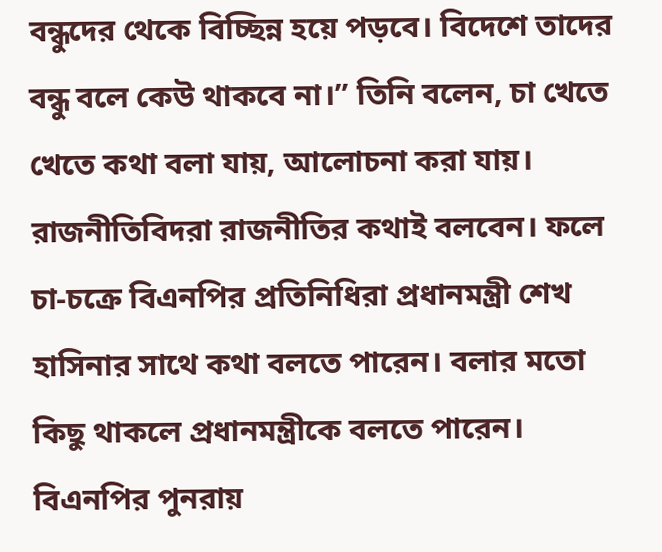বন্ধুদের থেকে বিচ্ছিন্ন হয়ে পড়বে। বিদেশে তাদের বন্ধু বলে কেউ থাকবে না।” তিনি বলেন, চা খেতে খেতে কথা বলা যায়, আলোচনা করা যায়। রাজনীতিবিদরা রাজনীতির কথাই বলবেন। ফলে চা-চক্রে বিএনপির প্রতিনিধিরা প্রধানমন্ত্রী শেখ হাসিনার সাথে কথা বলতে পারেন। বলার মতো কিছু থাকলে প্রধানমন্ত্রীকে বলতে পারেন। বিএনপির পুনরায়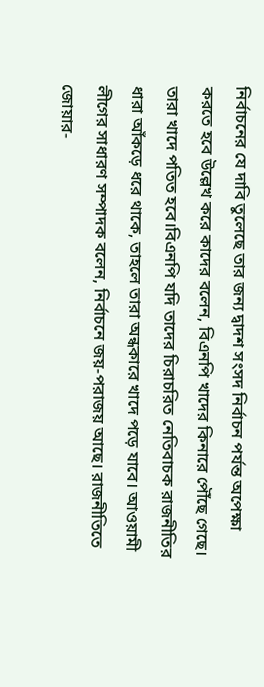নির্বাচনের যে দাবি তুলেছে তার জন্য দ্বাদশ সংসদ নির্বাচন পর্যন্ত অপেক্ষা করতে হবে উল্লেখ করে কাদের বলেন, বিএনপি খাদের কিনারে পৌঁছে গেছে। তারা খাদে পতিত হবে।বিএনপি যদি তাদের চিরাচরিত নেতিবাচক রাজনীতির ধারা আঁকড়ে ধরে থাকে, তাহলে তারা অন্ধকারে খাদে পড়ে যাবে। আওয়ামী লীগের সাধারণ সম্পাদক বলেন, নির্বাচনে জয়-পরাজয় আছে। রাজনীতিতে জোয়ার-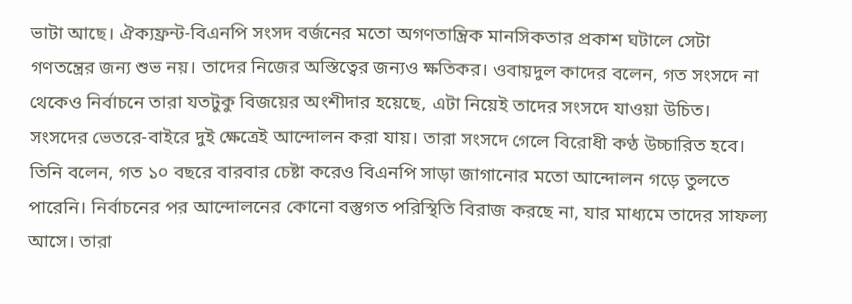ভাটা আছে। ঐক্যফ্রন্ট-বিএনপি সংসদ বর্জনের মতো অগণতান্ত্রিক মানসিকতার প্রকাশ ঘটালে সেটা গণতন্ত্রের জন্য শুভ নয়। তাদের নিজের অস্তিত্বের জন্যও ক্ষতিকর। ওবায়দুল কাদের বলেন, গত সংসদে না থেকেও নির্বাচনে তারা যতটুকু বিজয়ের অংশীদার হয়েছে, এটা নিয়েই তাদের সংসদে যাওয়া উচিত। সংসদের ভেতরে-বাইরে দুই ক্ষেত্রেই আন্দোলন করা যায়। তারা সংসদে গেলে বিরোধী কণ্ঠ উচ্চারিত হবে। তিনি বলেন, গত ১০ বছরে বারবার চেষ্টা করেও বিএনপি সাড়া জাগানোর মতো আন্দোলন গড়ে তুলতে পারেনি। নির্বাচনের পর আন্দোলনের কোনো বস্তুগত পরিস্থিতি বিরাজ করছে না, যার মাধ্যমে তাদের সাফল্য আসে। তারা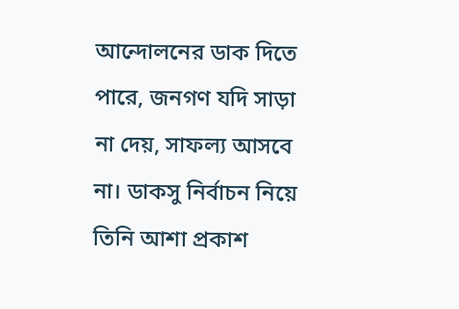আন্দোলনের ডাক দিতে পারে, জনগণ যদি সাড়া না দেয়, সাফল্য আসবে না। ডাকসু নির্বাচন নিয়ে তিনি আশা প্রকাশ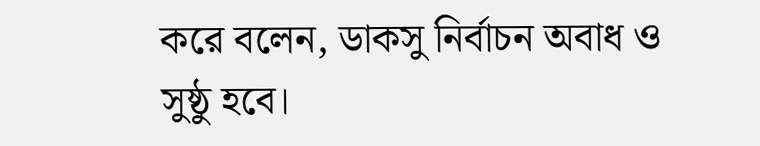করে বলেন, ডাকসু নির্বাচন অবাধ ও সুষ্ঠু হবে।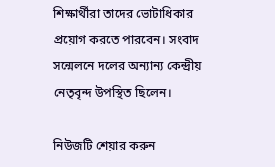শিক্ষার্থীরা তাদের ভোটাধিকার প্রয়োগ করতে পারবেন। সংবাদ সন্মেলনে দলের অন্যান্য কেন্দ্রীয় নেতৃবৃন্দ উপস্থিত ছিলেন।

নিউজটি শেয়ার করুন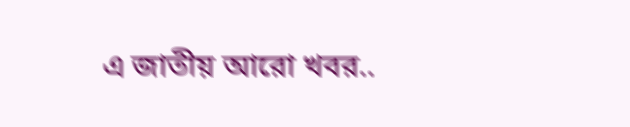এ জাতীয় আরো খবর..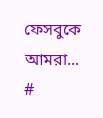ফেসবুকে আমরা...
#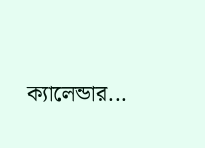ক্যালেন্ডার...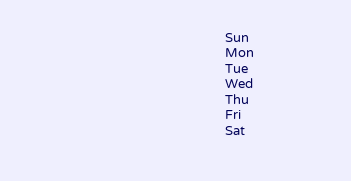Sun
Mon
Tue
Wed
Thu
Fri
Sat